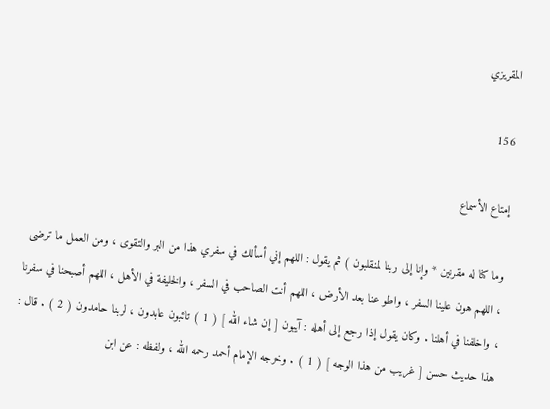المقريزي

156

إمتاع الأسماع

وما كنا له مقرنين * وإنا إلى ربنا لمنقلبون ) ثم يقول : اللهم إني أسألك في سفري هذا من البر والتقوى ، ومن العمل ما ترضى ، اللهم هون علينا السفر ، واطو عنا بعد الأرض ، اللهم أنت الصاحب في السفر ، والخليفة في الأهل ، اللهم أصبحنا في سفرنا ، واخلفنا في أهلنا . وكان يقول إذا رجع إلى أهله : آيبون [ إن شاء الله ] ( 1 ) تائبون عابدون ، لربنا حامدون ( 2 ) . قال : هذا حديث حسن [ غريب من هذا الوجه ] ( 1 ) . وخرجه الإمام أحمد رحمه الله ، ولفظه : عن ابن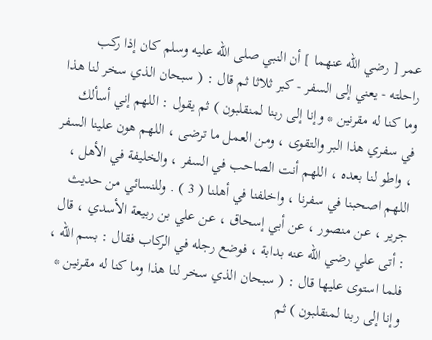عمر [ رضي الله عنهما ] أن النبي صلى الله عليه وسلم كان إذا ركب راحلته - يعني إلى السفر - كبر ثلاثا ثم قال : ( سبحان الذي سخر لنا هذا وما كنا له مقرنين * وإنا إلى ربنا لمنقلبون ) ثم يقول : اللهم إني أسألك في سفري هذا البر والتقوى ، ومن العمل ما ترضى ، اللهم هون علينا السفر ، واطو لنا بعده ، اللهم أنت الصاحب في السفر ، والخليفة في الأهل ، اللهم اصحبنا في سفرنا ، واخلفنا في أهلنا ( 3 ) . وللنسائي من حديث جرير ، عن منصور ، عن أبي إسحاق ، عن علي بن ربيعة الأسدي ، قال : أتى علي رضي الله عنه بدابة ، فوضع رجله في الركاب فقال : بسم الله ، فلما استوى عليها قال : ( سبحان الذي سخر لنا هذا وما كنا له مقرنين * وإنا إلى ربنا لمنقلبون ) ثم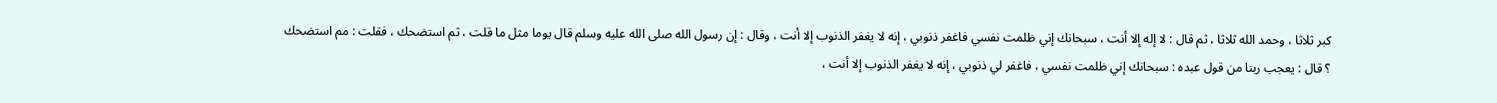كبر ثلاثا ، وحمد الله ثلاثا ، ثم قال : لا إله إلا أنت ، سبحانك إني ظلمت نفسي فاغفر ذنوبي ، إنه لا يغفر الذنوب إلا أنت ، وقال : إن رسول الله صلى الله عليه وسلم قال يوما مثل ما قلت ، ثم استضحك ، فقلت : مم استضحك ؟ قال : يعجب ربنا من قول عبده : سبحانك إني ظلمت نفسي ، فاغفر لي ذنوبي ، إنه لا يغفر الذنوب إلا أنت ،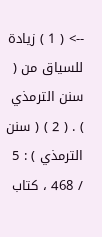--> ( 1 ) زيادة للسياق من ( سنن الترمذي ) . ( 2 ) ( سنن الترمذي ) : 5 / 468 ، كتاب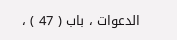الدعوات ، باب ( 47 ) ،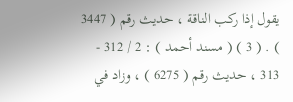يقول إذا ركب الناقة ، حديث رقم ( 3447 ) . ( 3 ) ( مسند أحمد ) : 2 / 312 - 313 ، حديث رقم ( 6275 ) ، وزاد في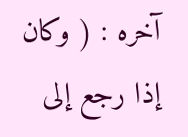آخره : ( وكان إذا رجع إلى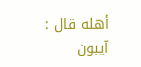أهله قال : آيبون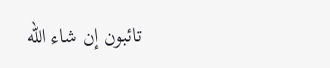تائبون إن شاء الله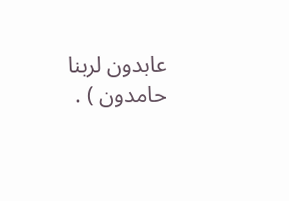عابدون لربنا حامدون ) .